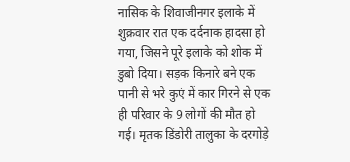नासिक के शिवाजीनगर इलाके में शुक्रवार रात एक दर्दनाक हादसा हो गया, जिसने पूरे इलाके को शोक में डुबो दिया। सड़क किनारे बने एक पानी से भरे कुएं में कार गिरने से एक ही परिवार के 9 लोगों की मौत हो गई। मृतक डिंडोरी तालुका के दरगोड़े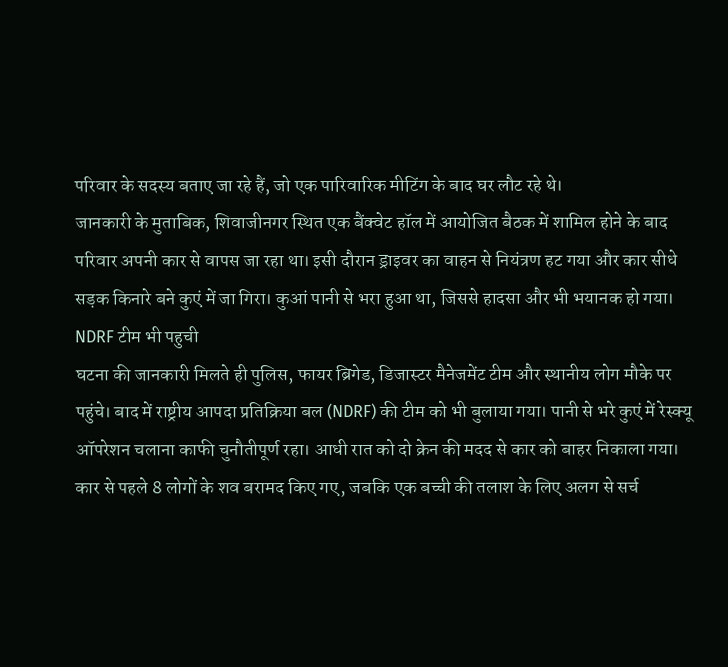परिवार के सदस्य बताए जा रहे हैं, जो एक पारिवारिक मीटिंग के बाद घर लौट रहे थे।
जानकारी के मुताबिक, शिवाजीनगर स्थित एक बैंक्वेट हॉल में आयोजित बैठक में शामिल होने के बाद परिवार अपनी कार से वापस जा रहा था। इसी दौरान ड्राइवर का वाहन से नियंत्रण हट गया और कार सीधे सड़क किनारे बने कुएं में जा गिरा। कुआं पानी से भरा हुआ था, जिससे हादसा और भी भयानक हो गया।
NDRF टीम भी पहुची
घटना की जानकारी मिलते ही पुलिस, फायर ब्रिगेड, डिजास्टर मैनेजमेंट टीम और स्थानीय लोग मौके पर पहुंचे। बाद में राष्ट्रीय आपदा प्रतिक्रिया बल (NDRF) की टीम को भी बुलाया गया। पानी से भरे कुएं में रेस्क्यू ऑपरेशन चलाना काफी चुनौतीपूर्ण रहा। आधी रात को दो क्रेन की मदद से कार को बाहर निकाला गया।
कार से पहले 8 लोगों के शव बरामद किए गए, जबकि एक बच्ची की तलाश के लिए अलग से सर्च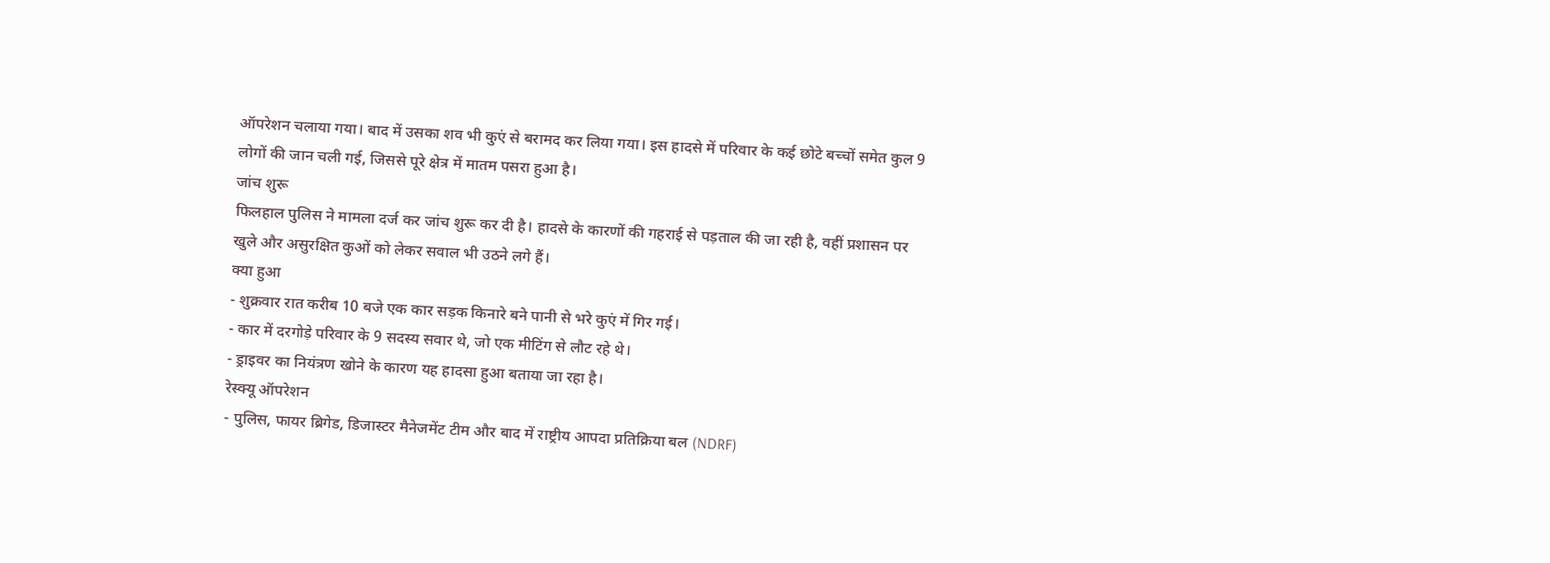ऑपरेशन चलाया गया। बाद में उसका शव भी कुएं से बरामद कर लिया गया। इस हादसे में परिवार के कई छोटे बच्चों समेत कुल 9 लोगों की जान चली गई, जिससे पूरे क्षेत्र में मातम पसरा हुआ है।
जांच शुरू
फिलहाल पुलिस ने मामला दर्ज कर जांच शुरू कर दी है। हादसे के कारणों की गहराई से पड़ताल की जा रही है, वहीं प्रशासन पर खुले और असुरक्षित कुओं को लेकर सवाल भी उठने लगे हैं।
क्या हुआ
- शुक्रवार रात करीब 10 बजे एक कार सड़क किनारे बने पानी से भरे कुएं में गिर गई।
- कार में दरगोड़े परिवार के 9 सदस्य सवार थे, जो एक मीटिंग से लौट रहे थे।
- ड्राइवर का नियंत्रण खोने के कारण यह हादसा हुआ बताया जा रहा है।
रेस्क्यू ऑपरेशन
- पुलिस, फायर ब्रिगेड, डिजास्टर मैनेजमेंट टीम और बाद में राष्ट्रीय आपदा प्रतिक्रिया बल (NDRF)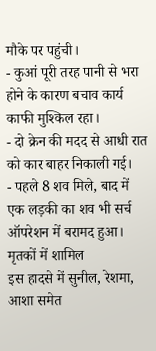मौके पर पहुंची।
- कुआं पूरी तरह पानी से भरा होने के कारण बचाव कार्य काफी मुश्किल रहा।
- दो क्रेन की मदद से आधी रात को कार बाहर निकाली गई।
- पहले 8 शव मिले, बाद में एक लड़की का शव भी सर्च ऑपरेशन में बरामद हुआ।
मृतकों में शामिल
इस हादसे में सुनील, रेशमा, आशा समेत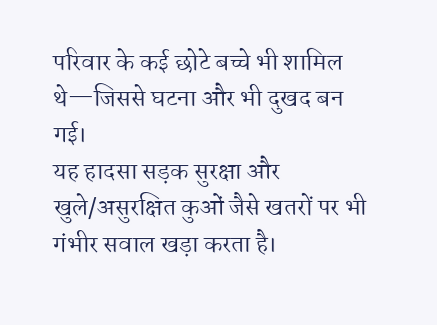परिवार के कई छोटे बच्चे भी शामिल थे—जिससे घटना और भी दुखद बन गई।
यह हादसा सड़क सुरक्षा और खुले/असुरक्षित कुओं जैसे खतरों पर भी गंभीर सवाल खड़ा करता है।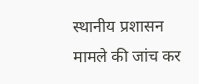स्थानीय प्रशासन मामले की जांच कर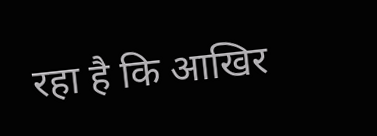रहा है कि आखिर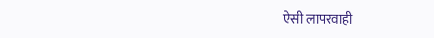ऐसी लापरवाही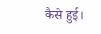कैसे हुई।